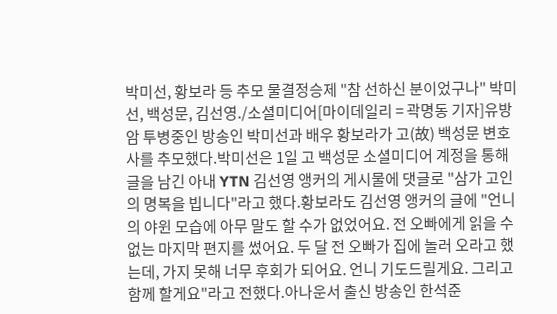박미선, 황보라 등 추모 물결정승제 "참 선하신 분이었구나" 박미선, 백성문, 김선영./소셜미디어[마이데일리 = 곽명동 기자]유방암 투병중인 방송인 박미선과 배우 황보라가 고(故) 백성문 변호사를 추모했다.박미선은 1일 고 백성문 소셜미디어 계정을 통해 글을 남긴 아내 YTN 김선영 앵커의 게시물에 댓글로 "삼가 고인의 명복을 빕니다"라고 했다.황보라도 김선영 앵커의 글에 "언니의 야윈 모습에 아무 말도 할 수가 없었어요. 전 오빠에게 읽을 수 없는 마지막 편지를 썼어요. 두 달 전 오빠가 집에 놀러 오라고 했는데, 가지 못해 너무 후회가 되어요. 언니 기도드릴게요. 그리고 함께 할게요"라고 전했다.아나운서 출신 방송인 한석준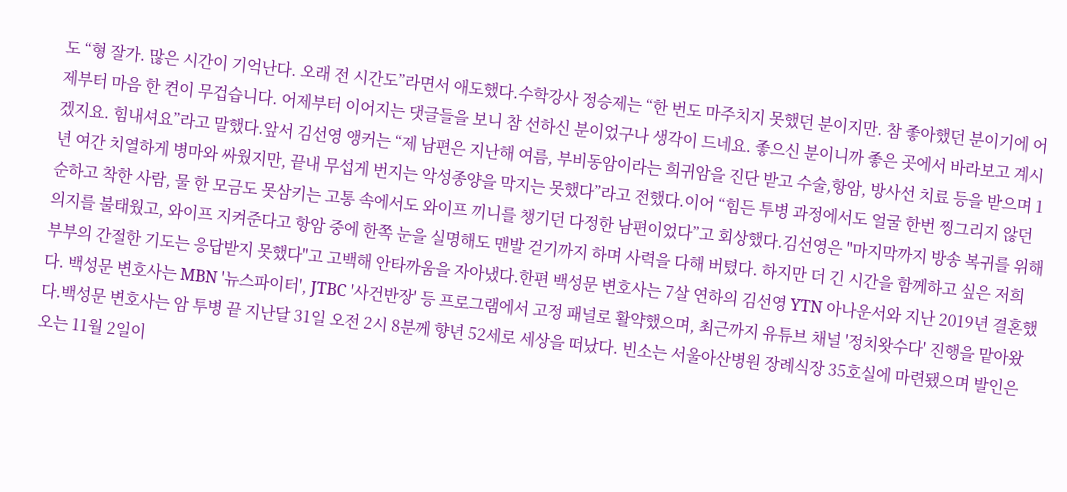도 “형 잘가. 많은 시간이 기억난다. 오래 전 시간도”라면서 애도했다.수학강사 정승제는 “한 번도 마주치지 못했던 분이지만. 참 좋아했던 분이기에 어제부터 마음 한 켠이 무겁습니다. 어제부터 이어지는 댓글들을 보니 참 선하신 분이었구나 생각이 드네요. 좋으신 분이니까 좋은 곳에서 바라보고 계시겠지요. 힘내셔요”라고 말했다.앞서 김선영 앵커는 “제 남편은 지난해 여름, 부비동암이라는 희귀암을 진단 받고 수술,항암, 방사선 치료 등을 받으며 1년 여간 치열하게 병마와 싸웠지만, 끝내 무섭게 번지는 악성종양을 막지는 못했다”라고 전했다.이어 “힘든 투병 과정에서도 얼굴 한번 찡그리지 않던 순하고 착한 사람, 물 한 모금도 못삼키는 고통 속에서도 와이프 끼니를 챙기던 다정한 남편이었다”고 회상했다.김선영은 "마지막까지 방송 복귀를 위해 의지를 불태웠고, 와이프 지켜준다고 항암 중에 한쪽 눈을 실명해도 맨발 걷기까지 하며 사력을 다해 버텼다. 하지만 더 긴 시간을 함께하고 싶은 저희 부부의 간절한 기도는 응답받지 못했다"고 고백해 안타까움을 자아냈다.한편 백성문 변호사는 7살 연하의 김선영 YTN 아나운서와 지난 2019년 결혼했다. 백성문 변호사는 MBN '뉴스파이터', JTBC '사건반장' 등 프로그램에서 고정 패널로 활약했으며, 최근까지 유튜브 채널 '정치왓수다' 진행을 맡아왔다.백성문 변호사는 암 투병 끝 지난달 31일 오전 2시 8분께 향년 52세로 세상을 떠났다. 빈소는 서울아산병원 장례식장 35호실에 마련됐으며 발인은 오는 11월 2일이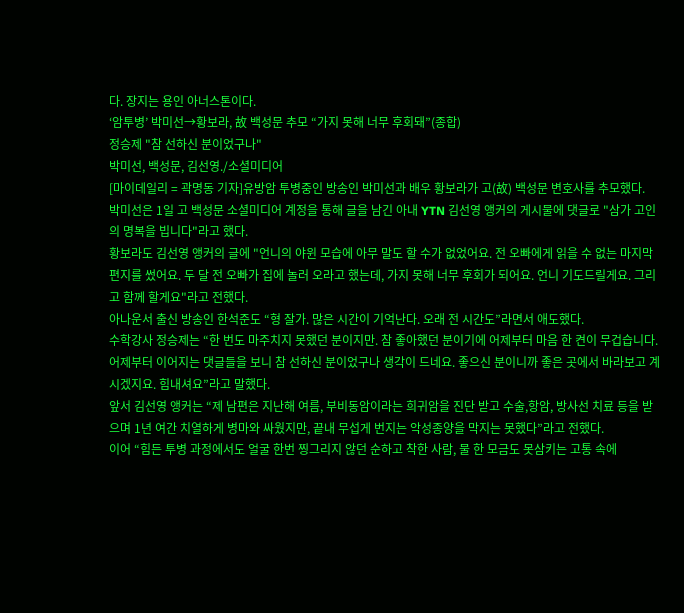다. 장지는 용인 아너스톤이다.
‘암투병’ 박미선→황보라, 故 백성문 추모 “가지 못해 너무 후회돼”(종합)
정승제 "참 선하신 분이었구나"
박미선, 백성문, 김선영./소셜미디어
[마이데일리 = 곽명동 기자]유방암 투병중인 방송인 박미선과 배우 황보라가 고(故) 백성문 변호사를 추모했다.
박미선은 1일 고 백성문 소셜미디어 계정을 통해 글을 남긴 아내 YTN 김선영 앵커의 게시물에 댓글로 "삼가 고인의 명복을 빕니다"라고 했다.
황보라도 김선영 앵커의 글에 "언니의 야윈 모습에 아무 말도 할 수가 없었어요. 전 오빠에게 읽을 수 없는 마지막 편지를 썼어요. 두 달 전 오빠가 집에 놀러 오라고 했는데, 가지 못해 너무 후회가 되어요. 언니 기도드릴게요. 그리고 함께 할게요"라고 전했다.
아나운서 출신 방송인 한석준도 “형 잘가. 많은 시간이 기억난다. 오래 전 시간도”라면서 애도했다.
수학강사 정승제는 “한 번도 마주치지 못했던 분이지만. 참 좋아했던 분이기에 어제부터 마음 한 켠이 무겁습니다. 어제부터 이어지는 댓글들을 보니 참 선하신 분이었구나 생각이 드네요. 좋으신 분이니까 좋은 곳에서 바라보고 계시겠지요. 힘내셔요”라고 말했다.
앞서 김선영 앵커는 “제 남편은 지난해 여름, 부비동암이라는 희귀암을 진단 받고 수술,항암, 방사선 치료 등을 받으며 1년 여간 치열하게 병마와 싸웠지만, 끝내 무섭게 번지는 악성종양을 막지는 못했다”라고 전했다.
이어 “힘든 투병 과정에서도 얼굴 한번 찡그리지 않던 순하고 착한 사람, 물 한 모금도 못삼키는 고통 속에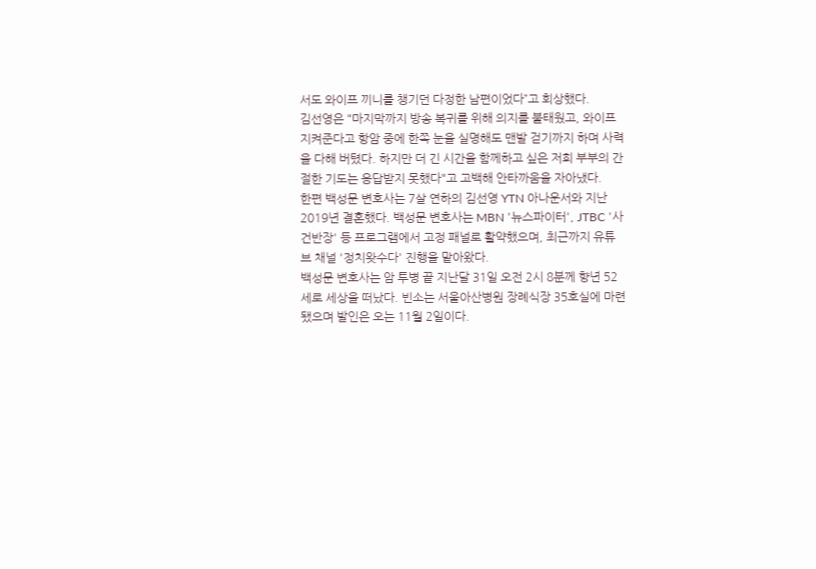서도 와이프 끼니를 챙기던 다정한 남편이었다”고 회상했다.
김선영은 "마지막까지 방송 복귀를 위해 의지를 불태웠고, 와이프 지켜준다고 항암 중에 한쪽 눈을 실명해도 맨발 걷기까지 하며 사력을 다해 버텼다. 하지만 더 긴 시간을 함께하고 싶은 저희 부부의 간절한 기도는 응답받지 못했다"고 고백해 안타까움을 자아냈다.
한편 백성문 변호사는 7살 연하의 김선영 YTN 아나운서와 지난 2019년 결혼했다. 백성문 변호사는 MBN '뉴스파이터', JTBC '사건반장' 등 프로그램에서 고정 패널로 활약했으며, 최근까지 유튜브 채널 '정치왓수다' 진행을 맡아왔다.
백성문 변호사는 암 투병 끝 지난달 31일 오전 2시 8분께 향년 52세로 세상을 떠났다. 빈소는 서울아산병원 장례식장 35호실에 마련됐으며 발인은 오는 11월 2일이다.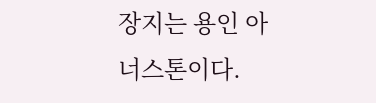장지는 용인 아너스톤이다.